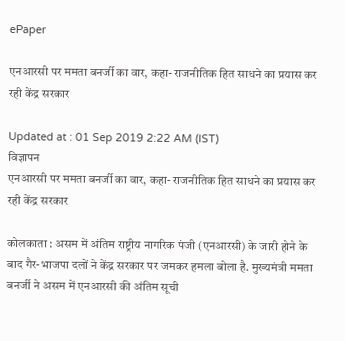ePaper

एनआरसी पर ममता बनर्जी का वार, कहा- राजनीतिक हित साधने का प्रयास कर रही केंद्र सरकार

Updated at : 01 Sep 2019 2:22 AM (IST)
विज्ञापन
एनआरसी पर ममता बनर्जी का वार, कहा- राजनीतिक हित साधने का प्रयास कर रही केंद्र सरकार

कोलकाता : असम में अंतिम राष्ट्रीय नागरिक पंजी (एनआरसी) के जारी होने के बाद गैर-भाजपा दलों ने केंद्र सरकार पर जमकर हमला बोला है. मुख्यमंत्री ममता बनर्जी ने असम में एनआरसी की अंतिम सूची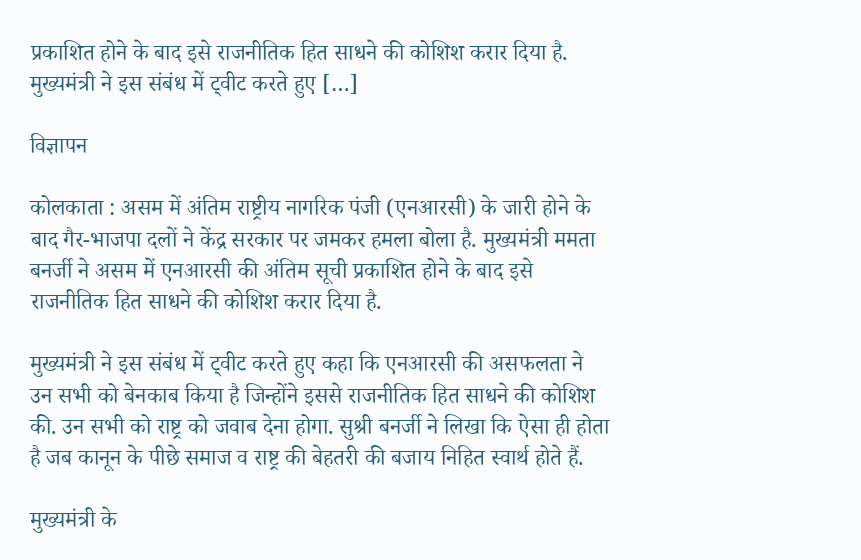प्रकाशित होने के बाद इसे राजनीतिक हित साधने की कोशिश करार दिया है. मुख्यमंत्री ने इस संबंध में ट्वीट करते हुए […]

विज्ञापन

कोलकाता : असम में अंतिम राष्ट्रीय नागरिक पंजी (एनआरसी) के जारी होने के बाद गैर-भाजपा दलों ने केंद्र सरकार पर जमकर हमला बोला है. मुख्यमंत्री ममता बनर्जी ने असम में एनआरसी की अंतिम सूची प्रकाशित होने के बाद इसे राजनीतिक हित साधने की कोशिश करार दिया है.

मुख्यमंत्री ने इस संबंध में ट्वीट करते हुए कहा कि एनआरसी की असफलता ने उन सभी को बेनकाब किया है जिन्होंने इससे राजनीतिक हित साधने की कोशिश की. उन सभी को राष्ट्र को जवाब देना होगा. सुश्री बनर्जी ने लिखा कि ऐसा ही होता है जब कानून के पीछे समाज व राष्ट्र की बेहतरी की बजाय निहित स्वार्थ होते हैं.

मुख्यमंत्री के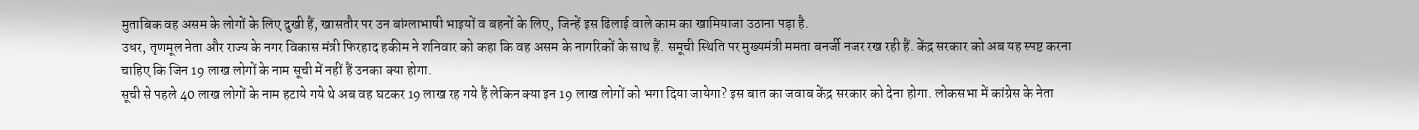मुताबिक वह असम के लोगों के लिए दुखी हैं, खासतौर पर उन बांग्लाभाषी भाइयों व बहनों के लिए, जिन्हें इस ढिलाई वाले काम का खामियाजा उठाना पड़ा है.
उधर, तृणमूल नेता और राज्य के नगर विकास मंत्री फिरहाद हकीम ने शनिवार को कहा कि वह असम के नागरिकों के साथ हैं. समूची स्थिति पर मुख्यमंत्री ममता बनर्जी नजर रख रही हैं. केंद्र सरकार को अब यह स्पष्ट करना चाहिए कि जिन 19 लाख लोगों के नाम सूची में नहीं हैं उनका क्या होगा.
सूची से पहले 40 लाख लोगों के नाम हटाये गये थे अब वह घटकर 19 लाख रह गये हैं लेकिन क्या इन 19 लाख लोगों को भगा दिया जायेगा? इस बात का जवाब केंद्र सरकार को देना होगा. लोकसभा में कांग्रेस के नेता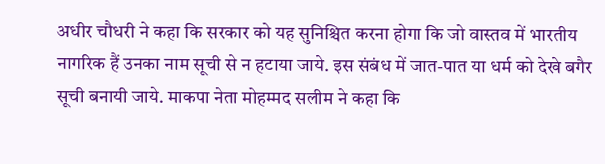अधीर चौधरी ने कहा कि सरकार को यह सुनिश्चित करना होगा कि जो वास्तव में भारतीय नागरिक हैं उनका नाम सूची से न हटाया जाये. इस संबंध में जात-पात या धर्म को देखे बगैर सूची बनायी जाये. माकपा नेता मोहम्मद सलीम ने कहा कि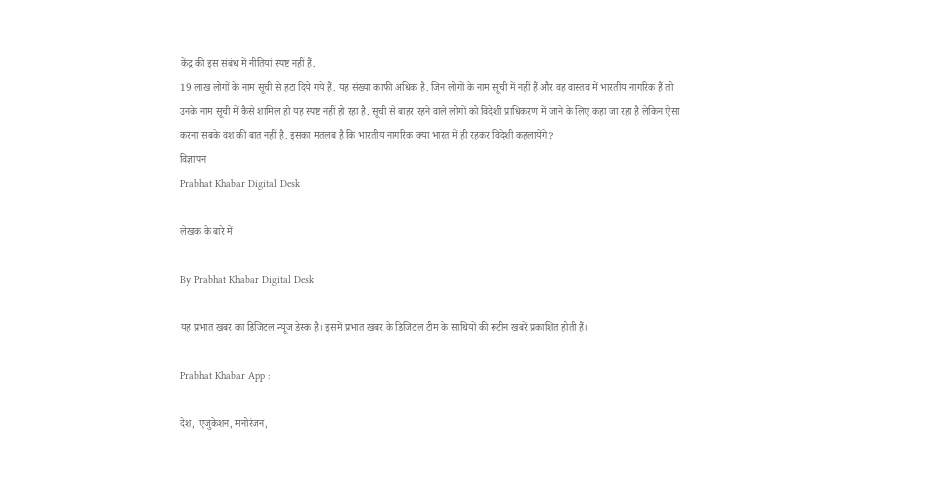केंद्र की इस संबंध में नीतियां स्पष्ट नहीं हैं.
19 लाख लोगों के नाम सूची से हटा दिये गये हैं. यह संख्या काफी अधिक है. जिन लोगों के नाम सूची में नहीं हैं और वह वास्तव में भारतीय नागरिक हैं तो उनके नाम सूची में कैसे शामिल हो यह स्पष्ट नहीं हो रहा है. सूची से बाहर रहने वाले लोगों को विदेशी प्राधिकरण में जाने के लिए कहा जा रहा है लेकिन ऐसा करना सबके वश की बात नहीं है. इसका मतलब है कि भारतीय नागरिक क्या भारत में ही रहकर विदेशी कहलायेंगे?
विज्ञापन
Prabhat Khabar Digital Desk

लेखक के बारे में

By Prabhat Khabar Digital Desk

यह प्रभात खबर का डिजिटल न्यूज डेस्क है। इसमें प्रभात खबर के डिजिटल टीम के साथियों की रूटीन खबरें प्रकाशित होती हैं।

Prabhat Khabar App :

देश, एजुकेशन, मनोरंजन,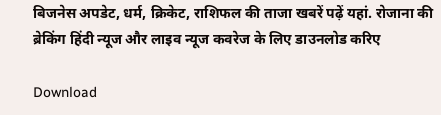बिजनेस अपडेट, धर्म, क्रिकेट, राशिफल की ताजा खबरें पढ़ें यहां. रोजाना की ब्रेकिंग हिंदी न्यूज और लाइव न्यूज कवरेज के लिए डाउनलोड करिए

Download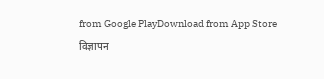from Google PlayDownload from App Store
विज्ञापन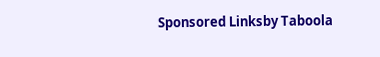Sponsored Linksby Taboola